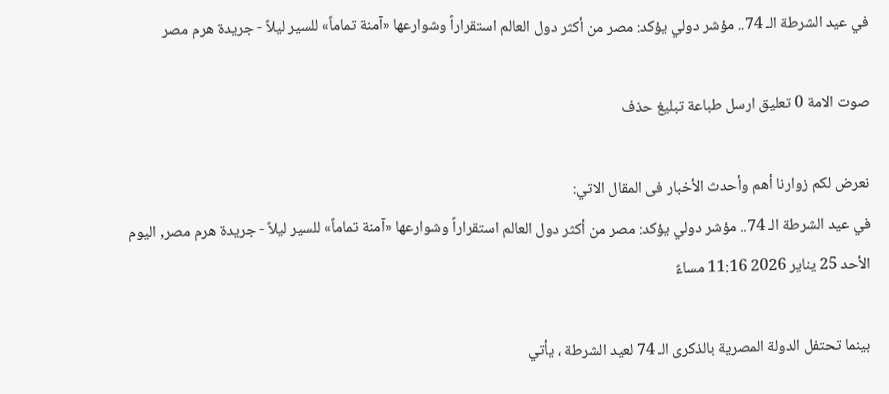في عيد الشرطة الـ 74.. مؤشر دولي يؤكد: مصر من أكثر دول العالم استقراراً وشوارعها «آمنة تماماً» للسير ليلاً - جريدة هرم مصر

صوت الامة 0 تعليق ارسل طباعة تبليغ حذف

نعرض لكم زوارنا أهم وأحدث الأخبار فى المقال الاتي:
في عيد الشرطة الـ 74.. مؤشر دولي يؤكد: مصر من أكثر دول العالم استقراراً وشوارعها «آمنة تماماً» للسير ليلاً - جريدة هرم مصر, اليوم الأحد 25 يناير 2026 11:16 مساءً

بينما تحتفل الدولة المصرية بالذكرى الـ 74 لعيد الشرطة ، يأتي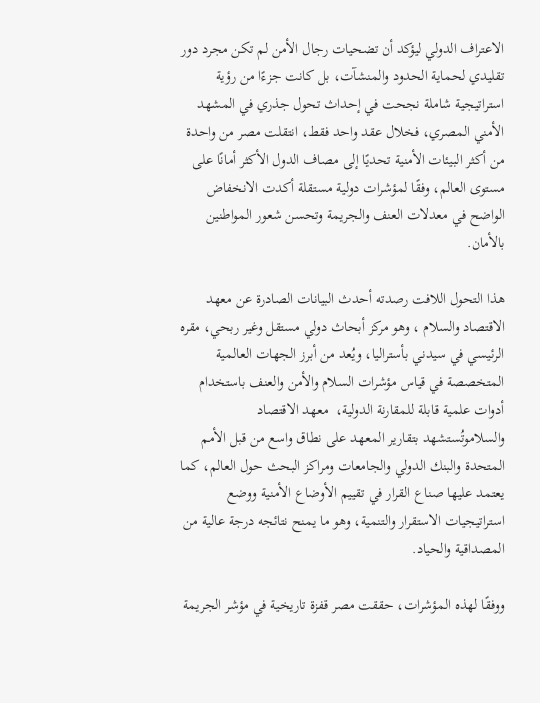الاعتراف الدولي ليؤكد أن تضحيات رجال الأمن لم تكن مجرد دور تقليدي لحماية الحدود والمنشآت، بل كانت جزءًا من رؤية استراتيجية شاملة نجحت في إحداث تحول جذري في المشهد الأمني المصري، فخلال عقد واحد فقط، انتقلت مصر من واحدة من أكثر البيئات الأمنية تحديًا إلى مصاف الدول الأكثر أمانًا على مستوى العالم، وفقًا لمؤشرات دولية مستقلة أكدت الانخفاض الواضح في معدلات العنف والجريمة وتحسن شعور المواطنين بالأمان.

هذا التحول اللافت رصدته أحدث البيانات الصادرة عن معهد الاقتصاد والسلام ، وهو مركز أبحاث دولي مستقل وغير ربحي، مقره الرئيسي في سيدني بأستراليا، ويُعد من أبرز الجهات العالمية المتخصصة في قياس مؤشرات السلام والأمن والعنف باستخدام أدوات علمية قابلة للمقارنة الدولية،  معهد الاقتصاد والسلاموتُستشهد بتقارير المعهد على نطاق واسع من قبل الأمم المتحدة والبنك الدولي والجامعات ومراكز البحث حول العالم، كما يعتمد عليها صناع القرار في تقييم الأوضاع الأمنية ووضع استراتيجيات الاستقرار والتنمية، وهو ما يمنح نتائجه درجة عالية من المصداقية والحياد.

ووفقًا لهذه المؤشرات، حققت مصر قفزة تاريخية في مؤشر الجريمة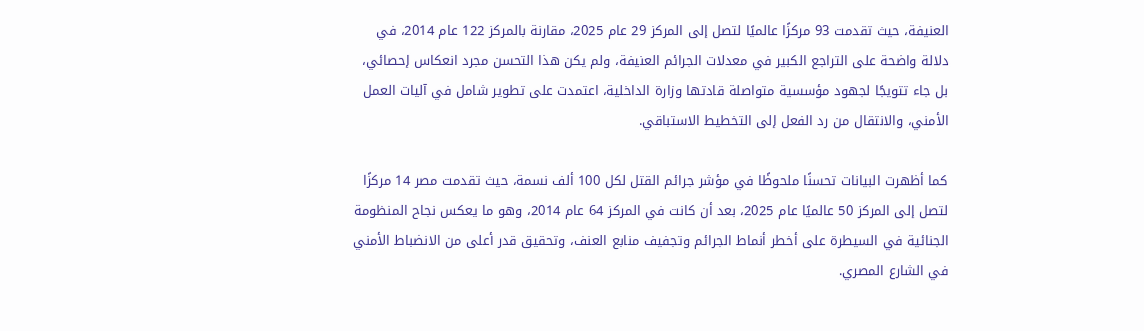العنيفة، حيث تقدمت 93 مركزًا عالميًا لتصل إلى المركز 29 عام 2025، مقارنة بالمركز 122 عام 2014، في دلالة واضحة على التراجع الكبير في معدلات الجرائم العنيفة، ولم يكن هذا التحسن مجرد انعكاس إحصائي، بل جاء تتويجًا لجهود مؤسسية متواصلة قادتها وزارة الداخلية، اعتمدت على تطوير شامل في آليات العمل الأمني، والانتقال من رد الفعل إلى التخطيط الاستباقي.

كما أظهرت البيانات تحسنًا ملحوظًا في مؤشر جرائم القتل لكل 100 ألف نسمة، حيث تقدمت مصر 14 مركزًا لتصل إلى المركز 50 عالميًا عام 2025، بعد أن كانت في المركز 64 عام 2014، وهو ما يعكس نجاح المنظومة الجنائية في السيطرة على أخطر أنماط الجرائم وتجفيف منابع العنف، وتحقيق قدر أعلى من الانضباط الأمني في الشارع المصري.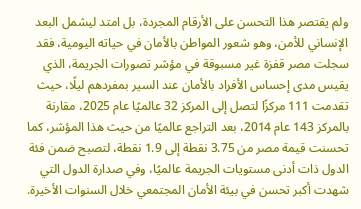ولم يقتصر هذا التحسن على الأرقام المجردة، بل امتد ليشمل البعد الإنساني للأمن، وهو شعور المواطن بالأمان في حياته اليومية، فقد سجلت مصر قفزة غير مسبوقة في مؤشر تصورات الجريمة، الذي يقيس مدى إحساس الأفراد بالأمان عند السير بمفردهم ليلًا، حيث تقدمت 111 مركزًا لتصل إلى المركز 32 عالميًا عام 2025، مقارنة بالمركز 143 عام 2014، بعد التراجع عالميًا من حيث هذا المؤشر، كما تحسنت قيمة مصر من 3.75 نقطة إلى 1.9 نقطة، لتصبح ضمن فئة الدول ذات أدنى مستويات الجريمة عالميًا، وفي صدارة الدول التي شهدت أكبر تحسن في بيئة الأمان المجتمعي خلال السنوات الأخيرة.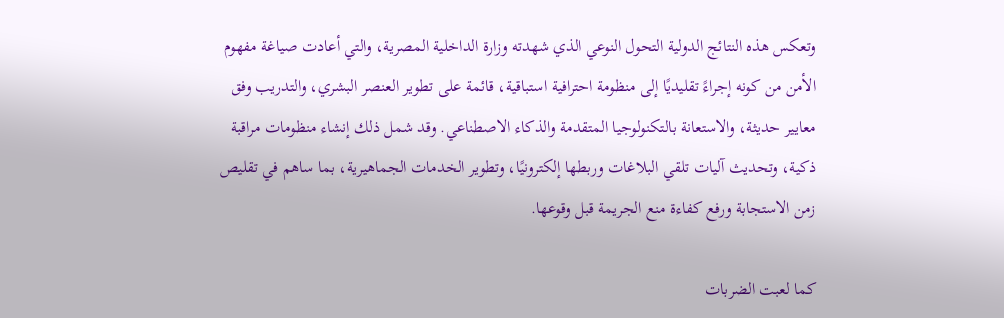وتعكس هذه النتائج الدولية التحول النوعي الذي شهدته وزارة الداخلية المصرية، والتي أعادت صياغة مفهوم الأمن من كونه إجراءً تقليديًا إلى منظومة احترافية استباقية، قائمة على تطوير العنصر البشري، والتدريب وفق معايير حديثة، والاستعانة بالتكنولوجيا المتقدمة والذكاء الاصطناعي. وقد شمل ذلك إنشاء منظومات مراقبة ذكية، وتحديث آليات تلقي البلاغات وربطها إلكترونيًا، وتطوير الخدمات الجماهيرية، بما ساهم في تقليص زمن الاستجابة ورفع كفاءة منع الجريمة قبل وقوعها.

كما لعبت الضربات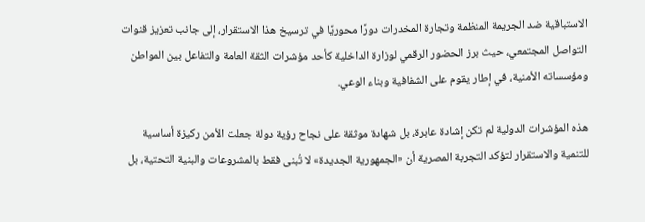الاستباقية ضد الجريمة المنظمة وتجارة المخدرات دورًا محوريًا في ترسيخ هذا الاستقرار، إلى جانب تعزيز قنوات التواصل المجتمعي، حيث برز الحضور الرقمي لوزارة الداخلية كأحد مؤشرات الثقة العامة والتفاعل بين المواطن ومؤسساته الأمنية، في إطار يقوم على الشفافية وبناء الوعي.

هذه المؤشرات الدولية لم تكن إشادة عابرة، بل شهادة موثقة على نجاح رؤية دولة جعلت الأمن ركيزة أساسية للتنمية والاستقرار لتؤكد التجربة المصرية أن «الجمهورية الجديدة» لا تُبنى فقط بالمشروعات والبنية التحتية، بل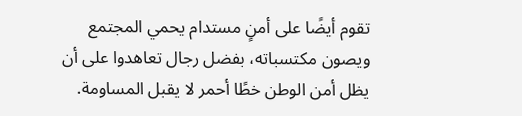تقوم أيضًا على أمنٍ مستدام يحمي المجتمع ويصون مكتسباته، بفضل رجال تعاهدوا على أن يظل أمن الوطن خطًا أحمر لا يقبل المساومة.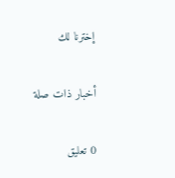إخترنا لك

أخبار ذات صلة

0 تعليق